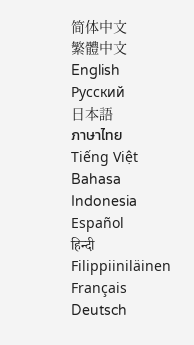简体中文
繁體中文
English
Pусский
日本語
ภาษาไทย
Tiếng Việt
Bahasa Indonesia
Español
हिन्दी
Filippiiniläinen
Français
Deutsch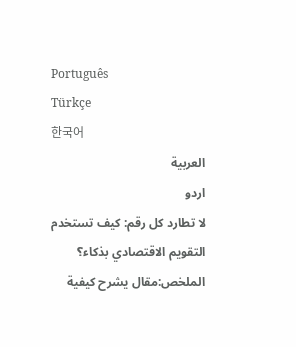Português
Türkçe
한국어
العربية
اردو
لا تطارد كل رقم: كيف تستخدم التقويم الاقتصادي بذكاء؟
الملخص:مقال يشرح كيفية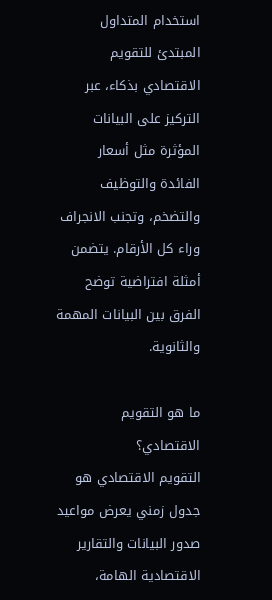استخدام المتداول المبتدئ للتقويم الاقتصادي بذكاء، عبر التركيز على البيانات المؤثرة مثل أسعار الفائدة والتوظيف والتضخم، وتجنب الانجراف وراء كل الأرقام. يتضمن أمثلة افتراضية توضح الفرق بين البيانات المهمة والثانوية.

ما هو التقويم الاقتصادي؟
التقويم الاقتصادي هو جدول زمني يعرض مواعيد صدور البيانات والتقارير الاقتصادية الهامة،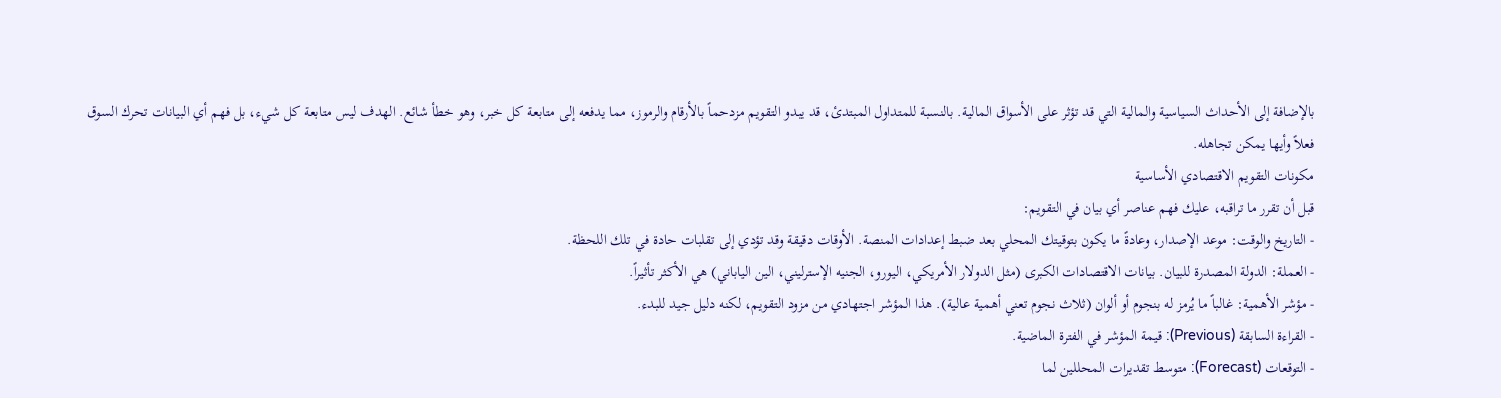بالإضافة إلى الأحداث السياسية والمالية التي قد تؤثر على الأسواق المالية. بالنسبة للمتداول المبتدئ، قد يبدو التقويم مزدحماً بالأرقام والرموز، مما يدفعه إلى متابعة كل خبر، وهو خطأ شائع. الهدف ليس متابعة كل شيء، بل فهم أي البيانات تحرك السوق فعلاً وأيها يمكن تجاهله.
مكونات التقويم الاقتصادي الأساسية
قبل أن تقرر ما تراقبه، عليك فهم عناصر أي بيان في التقويم:
- التاريخ والوقت: موعد الإصدار، وعادةً ما يكون بتوقيتك المحلي بعد ضبط إعدادات المنصة. الأوقات دقيقة وقد تؤدي إلى تقلبات حادة في تلك اللحظة.
- العملة: الدولة المصدرة للبيان. بيانات الاقتصادات الكبرى (مثل الدولار الأمريكي، اليورو، الجنيه الإسترليني، الين الياباني) هي الأكثر تأثيراً.
- مؤشر الأهمية: غالباً ما يُرمز له بنجوم أو ألوان (ثلاث نجوم تعني أهمية عالية). هذا المؤشر اجتهادي من مزود التقويم، لكنه دليل جيد للبدء.
- القراءة السابقة (Previous): قيمة المؤشر في الفترة الماضية.
- التوقعات (Forecast): متوسط تقديرات المحللين لما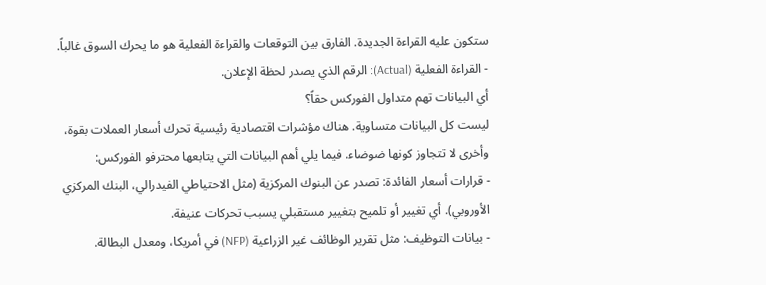ستكون عليه القراءة الجديدة. الفارق بين التوقعات والقراءة الفعلية هو ما يحرك السوق غالباً.
- القراءة الفعلية (Actual): الرقم الذي يصدر لحظة الإعلان.
أي البيانات تهم متداول الفوركس حقاً؟
ليست كل البيانات متساوية. هناك مؤشرات اقتصادية رئيسية تحرك أسعار العملات بقوة، وأخرى لا تتجاوز كونها ضوضاء. فيما يلي أهم البيانات التي يتابعها محترفو الفوركس:
- قرارات أسعار الفائدة: تصدر عن البنوك المركزية (مثل الاحتياطي الفيدرالي، البنك المركزي الأوروبي). أي تغيير أو تلميح بتغيير مستقبلي يسبب تحركات عنيفة.
- بيانات التوظيف: مثل تقرير الوظائف غير الزراعية (NFP) في أمريكا، ومعدل البطالة.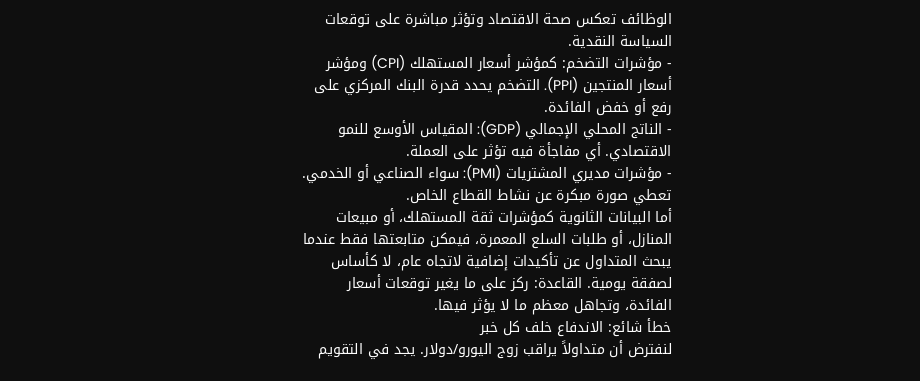الوظائف تعكس صحة الاقتصاد وتؤثر مباشرة على توقعات السياسة النقدية.
- مؤشرات التضخم: كمؤشر أسعار المستهلك (CPI) ومؤشر أسعار المنتجين (PPI). التضخم يحدد قدرة البنك المركزي على رفع أو خفض الفائدة.
- الناتج المحلي الإجمالي (GDP): المقياس الأوسع للنمو الاقتصادي. أي مفاجأة فيه تؤثر على العملة.
- مؤشرات مديري المشتريات (PMI): سواء الصناعي أو الخدمي. تعطي صورة مبكرة عن نشاط القطاع الخاص.
أما البيانات الثانوية كمؤشرات ثقة المستهلك، أو مبيعات المنازل، أو طلبات السلع المعمرة، فيمكن متابعتها فقط عندما يبحث المتداول عن تأكيدات إضافية لاتجاه عام، لا كأساس لصفقة يومية. القاعدة: ركز على ما يغير توقعات أسعار الفائدة، وتجاهل معظم ما لا يؤثر فيها.
خطأ شائع: الاندفاع خلف كل خبر
لنفترض أن متداولاً يراقب زوج اليورو/دولار. يجد في التقويم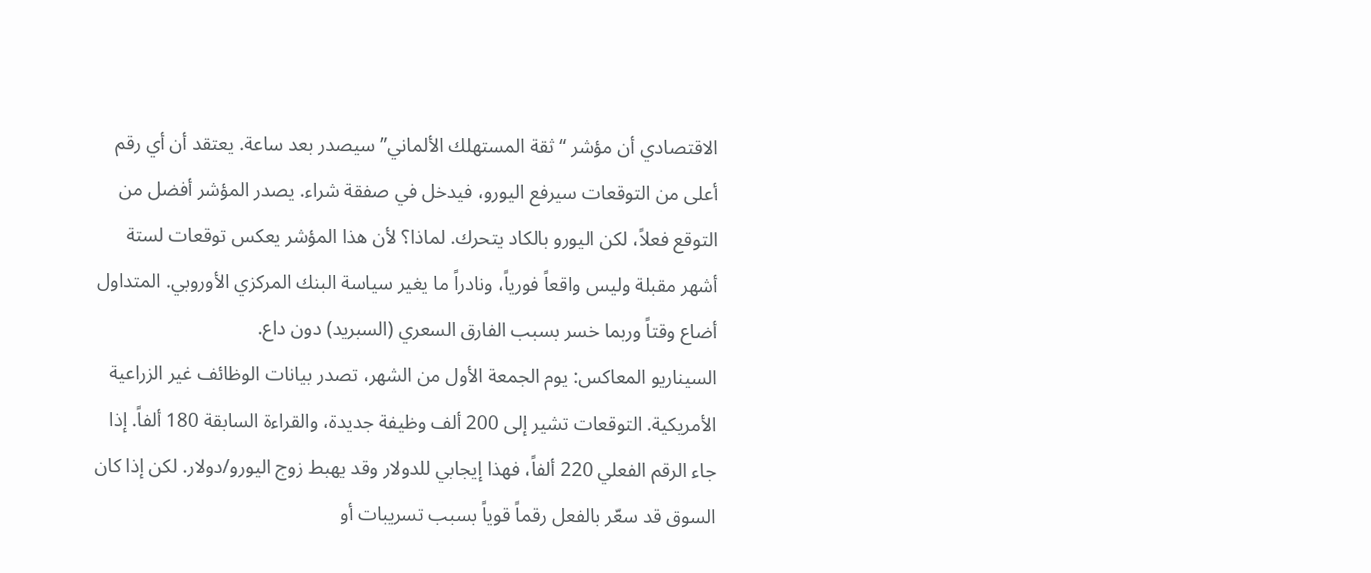الاقتصادي أن مؤشر “ثقة المستهلك الألماني” سيصدر بعد ساعة. يعتقد أن أي رقم أعلى من التوقعات سيرفع اليورو، فيدخل في صفقة شراء. يصدر المؤشر أفضل من التوقع فعلاً، لكن اليورو بالكاد يتحرك. لماذا؟ لأن هذا المؤشر يعكس توقعات لستة أشهر مقبلة وليس واقعاً فورياً، ونادراً ما يغير سياسة البنك المركزي الأوروبي. المتداول أضاع وقتاً وربما خسر بسبب الفارق السعري (السبريد) دون داع.
السيناريو المعاكس: يوم الجمعة الأول من الشهر، تصدر بيانات الوظائف غير الزراعية الأمريكية. التوقعات تشير إلى 200 ألف وظيفة جديدة، والقراءة السابقة 180 ألفاً. إذا جاء الرقم الفعلي 220 ألفاً، فهذا إيجابي للدولار وقد يهبط زوج اليورو/دولار. لكن إذا كان السوق قد سعّر بالفعل رقماً قوياً بسبب تسريبات أو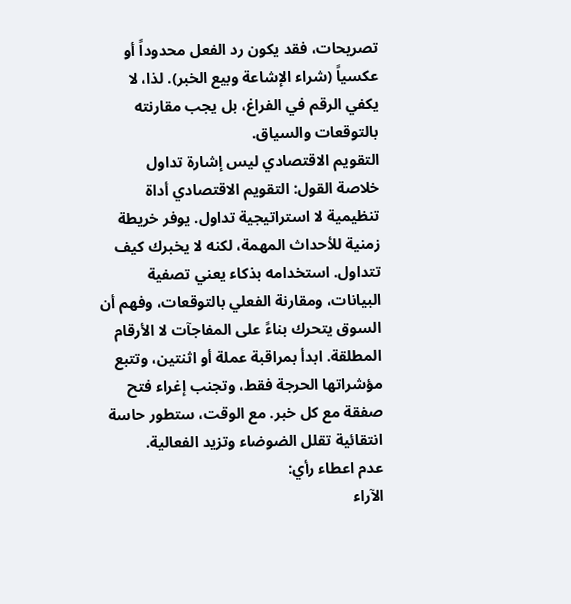تصريحات، فقد يكون رد الفعل محدوداً أو عكسياً (شراء الإشاعة وبيع الخبر). لذا، لا يكفي الرقم في الفراغ، بل يجب مقارنته بالتوقعات والسياق.
التقويم الاقتصادي ليس إشارة تداول
خلاصة القول: التقويم الاقتصادي أداة تنظيمية لا استراتيجية تداول. يوفر خريطة زمنية للأحداث المهمة، لكنه لا يخبرك كيف تتداول. استخدامه بذكاء يعني تصفية البيانات، ومقارنة الفعلي بالتوقعات، وفهم أن السوق يتحرك بناءً على المفاجآت لا الأرقام المطلقة. ابدأ بمراقبة عملة أو اثنتين، وتتبع مؤشراتها الحرجة فقط، وتجنب إغراء فتح صفقة مع كل خبر. مع الوقت، ستطور حاسة انتقائية تقلل الضوضاء وتزيد الفعالية.
عدم اعطاء رأي:
الآراء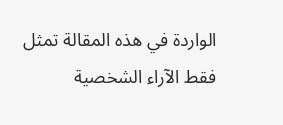الواردة في هذه المقالة تمثل فقط الآراء الشخصية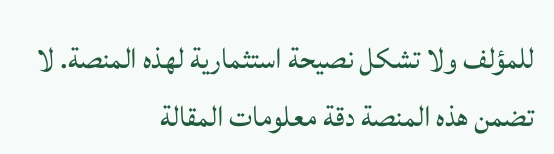للمؤلف ولا تشكل نصيحة استثمارية لهذه المنصة. لا تضمن هذه المنصة دقة معلومات المقالة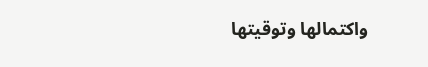واكتمالها وتوقيتها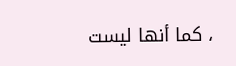، كما أنها ليست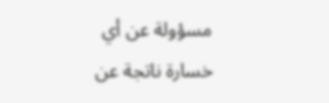مسؤولة عن أي خسارة ناتجة عن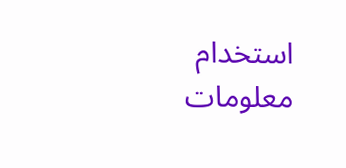استخدام معلومات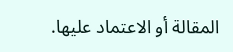المقالة أو الاعتماد عليها.